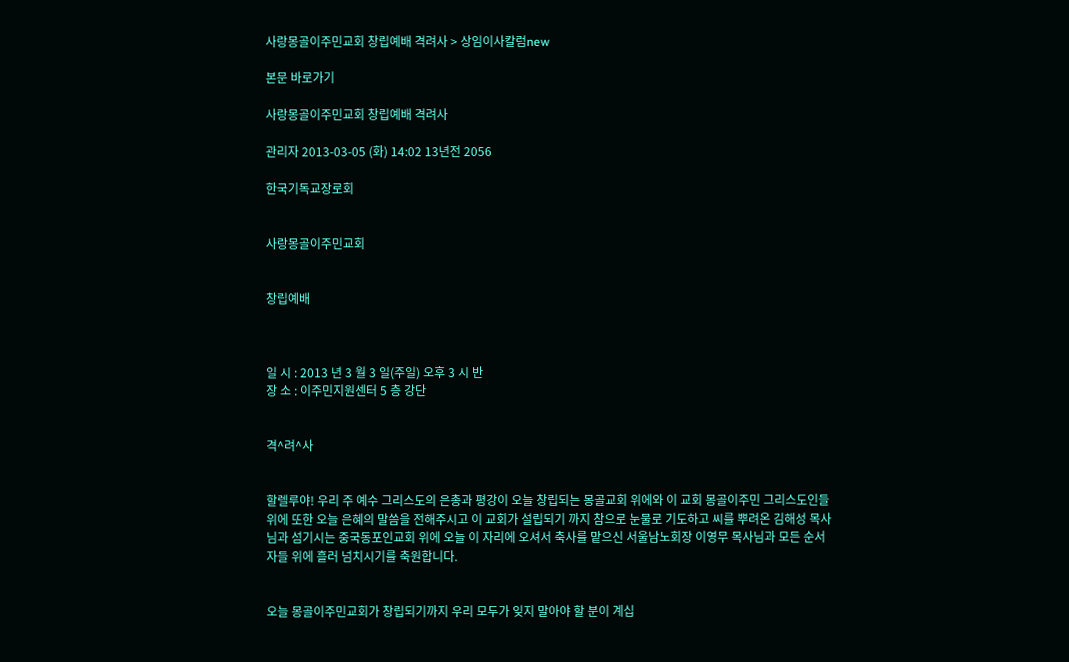사랑몽골이주민교회 창립예배 격려사 > 상임이사칼럼new

본문 바로가기

사랑몽골이주민교회 창립예배 격려사

관리자 2013-03-05 (화) 14:02 13년전 2056

한국기독교장로회


사랑몽골이주민교회


창립예배



일 시 : 2013 년 3 월 3 일(주일) 오후 3 시 반
장 소 : 이주민지원센터 5 층 강단


격^려^사


할렐루야! 우리 주 예수 그리스도의 은총과 평강이 오늘 창립되는 몽골교회 위에와 이 교회 몽골이주민 그리스도인들 위에 또한 오늘 은혜의 말씀을 전해주시고 이 교회가 설립되기 까지 참으로 눈물로 기도하고 씨를 뿌려온 김해성 목사님과 섬기시는 중국동포인교회 위에 오늘 이 자리에 오셔서 축사를 맡으신 서울남노회장 이영무 목사님과 모든 순서자들 위에 흘러 넘치시기를 축원합니다.


오늘 몽골이주민교회가 창립되기까지 우리 모두가 잊지 말아야 할 분이 계십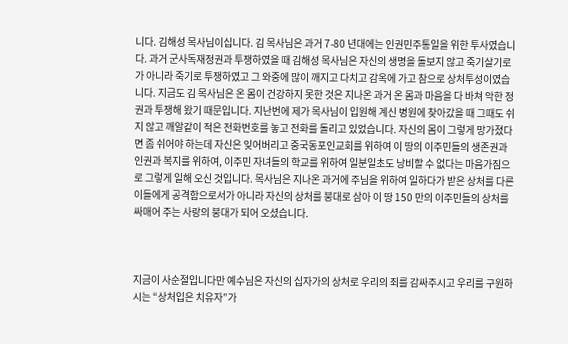니다. 김해성 목사님이십니다. 김 목사님은 과거 7-80 년대에는 인권민주통일을 위한 투사였습니다. 과거 군사독재정권과 투쟁하였을 때 김해성 목사님은 자신의 생명을 돌보지 않고 죽기살기로가 아니라 죽기로 투쟁하였고 그 와중에 많이 깨지고 다치고 감옥에 가고 참으로 상처투성이였습니다. 지금도 김 목사님은 온 몸이 건강하지 못한 것은 지나온 과거 온 몸과 마음을 다 바쳐 악한 정권과 투쟁해 왔기 때문입니다. 지난번에 제가 목사님이 입원해 계신 병원에 찾아갔을 때 그때도 쉬지 않고 깨알같이 적은 전화번호를 놓고 전화를 돌리고 있었습니다. 자신의 몸이 그렇게 망가졌다면 좀 쉬어야 하는데 자신은 잊어버리고 중국동포인교회를 위하여 이 땅의 이주민들의 생존권과 인권과 복지를 위하여, 이주민 자녀들의 학교를 위하여 일분일초도 낭비할 수 없다는 마음가짐으로 그렇게 일해 오신 것입니다. 목사님은 지나온 과거에 주님을 위하여 일하다가 받은 상처를 다른 이들에게 공격함으로서가 아니라 자신의 상처를 붕대로 삼아 이 땅 150 만의 이주민들의 상처를 싸매어 주는 사랑의 붕대가 되어 오셨습니다.



지금이 사순절입니다만 예수님은 자신의 십자가의 상처로 우리의 죄를 감싸주시고 우리를 구원하시는 “상처입은 치유자”가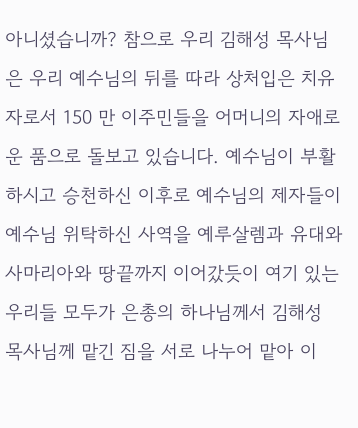아니셨습니까? 참으로 우리 김해성 목사님은 우리 예수님의 뒤를 따라 상처입은 치유자로서 150 만 이주민들을 어머니의 자애로운 품으로 돌보고 있습니다. 예수님이 부활하시고 승천하신 이후로 예수님의 제자들이 예수님 위탁하신 사역을 예루살렘과 유대와 사마리아와 땅끝까지 이어갔듯이 여기 있는 우리들 모두가 은총의 하나님께서 김해성 목사님께 맡긴 짐을 서로 나누어 맡아 이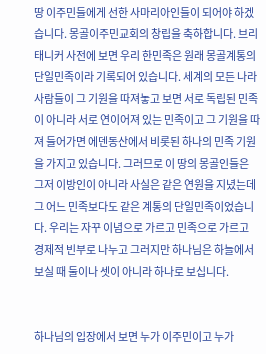땅 이주민들에게 선한 사마리아인들이 되어야 하겠습니다. 몽골이주민교회의 창립을 축하합니다. 브리태니커 사전에 보면 우리 한민족은 원래 몽골계통의 단일민족이라 기록되어 있습니다. 세계의 모든 나라 사람들이 그 기원을 따져놓고 보면 서로 독립된 민족이 아니라 서로 연이어져 있는 민족이고 그 기원을 따져 들어가면 에덴동산에서 비롯된 하나의 민족 기원을 가지고 있습니다. 그러므로 이 땅의 몽골인들은 그저 이방인이 아니라 사실은 같은 연원을 지녔는데 그 어느 민족보다도 같은 계통의 단일민족이었습니다. 우리는 자꾸 이념으로 가르고 민족으로 가르고 경제적 빈부로 나누고 그러지만 하나님은 하늘에서 보실 때 둘이나 셋이 아니라 하나로 보십니다.


하나님의 입장에서 보면 누가 이주민이고 누가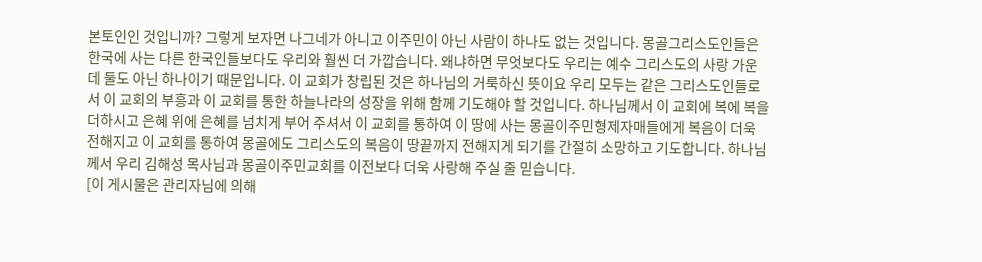본토인인 것입니까? 그렇게 보자면 나그네가 아니고 이주민이 아닌 사람이 하나도 없는 것입니다. 몽골그리스도인들은 한국에 사는 다른 한국인들보다도 우리와 훨씬 더 가깝습니다. 왜냐하면 무엇보다도 우리는 예수 그리스도의 사랑 가운데 둘도 아닌 하나이기 때문입니다. 이 교회가 창립된 것은 하나님의 거룩하신 뜻이요 우리 모두는 같은 그리스도인들로서 이 교회의 부흥과 이 교회를 통한 하늘나라의 성장을 위해 함께 기도해야 할 것입니다. 하나님께서 이 교회에 복에 복을 더하시고 은혜 위에 은혜를 넘치게 부어 주셔서 이 교회를 통하여 이 땅에 사는 몽골이주민형제자매들에게 복음이 더욱 전해지고 이 교회를 통하여 몽골에도 그리스도의 복음이 땅끝까지 전해지게 되기를 간절히 소망하고 기도합니다. 하나님께서 우리 김해성 목사님과 몽골이주민교회를 이전보다 더욱 사랑해 주실 줄 믿습니다.
[이 게시물은 관리자님에 의해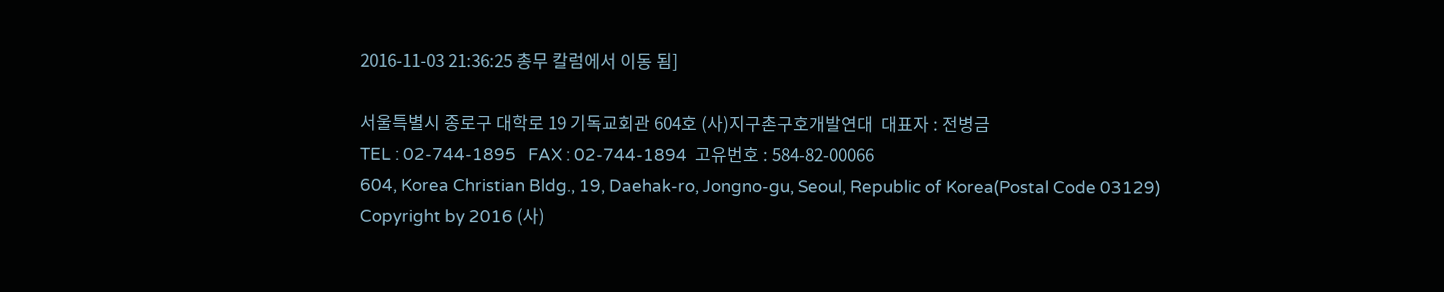2016-11-03 21:36:25 총무 칼럼에서 이동 됨]

서울특별시 종로구 대학로 19 기독교회관 604호 (사)지구촌구호개발연대  대표자 : 전병금
TEL : 02-744-1895   FAX : 02-744-1894  고유번호 : 584-82-00066
604, Korea Christian Bldg., 19, Daehak-ro, Jongno-gu, Seoul, Republic of Korea(Postal Code 03129)
Copyright by 2016 (사)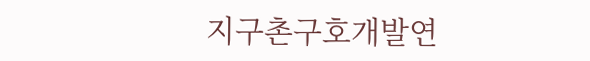지구촌구호개발연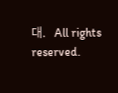대.   All rights reserved.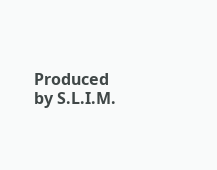Produced by S.L.I.M.